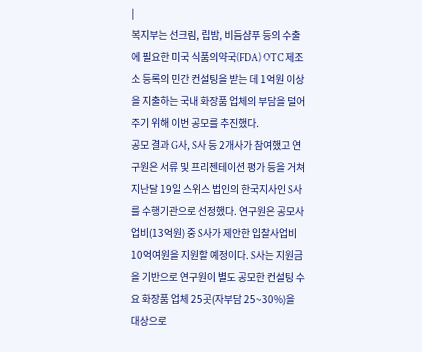|
복지부는 선크림, 립밤, 비듬샴푸 등의 수출에 필요한 미국 식품의약국(FDA) OTC 제조소 등록의 민간 컨설팅을 받는 데 1억원 이상을 지출하는 국내 화장품 업체의 부담을 덜어주기 위해 이번 공모를 추진했다.
공모 결과 G사, S사 등 2개사가 참여했고 연구원은 서류 및 프리젠테이션 평가 등을 거쳐 지난달 19일 스위스 법인의 한국지사인 S사를 수행기관으로 선정했다. 연구원은 공모사업비(13억원) 중 S사가 제안한 입찰사업비 10억여원을 지원할 예정이다. S사는 지원금을 기반으로 연구원이 별도 공모한 컨설팅 수요 화장품 업체 25곳(자부담 25~30%)을 대상으로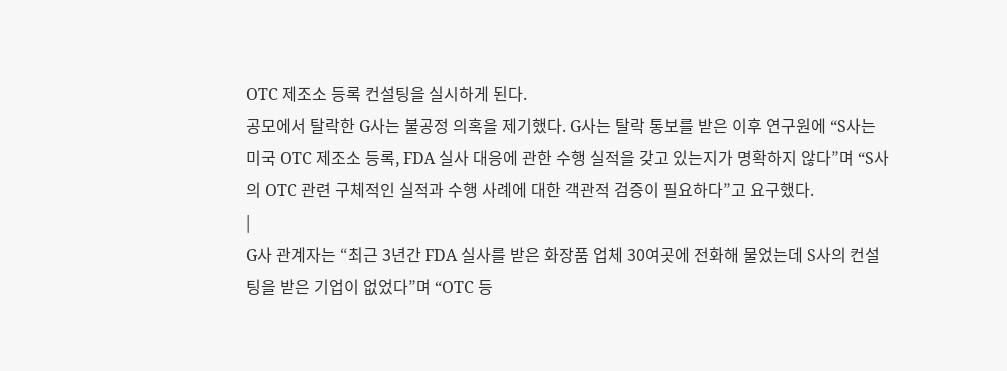OTC 제조소 등록 컨설팅을 실시하게 된다.
공모에서 탈락한 G사는 불공정 의혹을 제기했다. G사는 탈락 통보를 받은 이후 연구원에 “S사는 미국 OTC 제조소 등록, FDA 실사 대응에 관한 수행 실적을 갖고 있는지가 명확하지 않다”며 “S사의 OTC 관련 구체적인 실적과 수행 사례에 대한 객관적 검증이 필요하다”고 요구했다.
|
G사 관계자는 “최근 3년간 FDA 실사를 받은 화장품 업체 30여곳에 전화해 물었는데 S사의 컨설팅을 받은 기업이 없었다”며 “OTC 등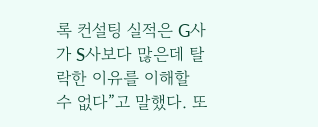록 컨설팅 실적은 G사가 S사보다 많은데 탈락한 이유를 이해할 수 없다”고 말했다. 또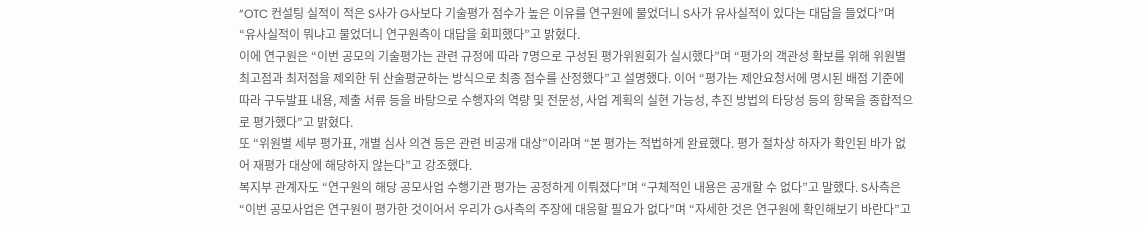“OTC 컨설팅 실적이 적은 S사가 G사보다 기술평가 점수가 높은 이유를 연구원에 물었더니 S사가 유사실적이 있다는 대답을 들었다”며 “유사실적이 뭐냐고 물었더니 연구원측이 대답을 회피했다”고 밝혔다.
이에 연구원은 “이번 공모의 기술평가는 관련 규정에 따라 7명으로 구성된 평가위원회가 실시했다”며 “평가의 객관성 확보를 위해 위원별 최고점과 최저점을 제외한 뒤 산술평균하는 방식으로 최종 점수를 산정했다”고 설명했다. 이어 “평가는 제안요청서에 명시된 배점 기준에 따라 구두발표 내용, 제출 서류 등을 바탕으로 수행자의 역량 및 전문성, 사업 계획의 실현 가능성, 추진 방법의 타당성 등의 항목을 종합적으로 평가했다”고 밝혔다.
또 “위원별 세부 평가표, 개별 심사 의견 등은 관련 비공개 대상”이라며 “본 평가는 적법하게 완료했다. 평가 절차상 하자가 확인된 바가 없어 재평가 대상에 해당하지 않는다”고 강조했다.
복지부 관계자도 “연구원의 해당 공모사업 수행기관 평가는 공정하게 이뤄졌다”며 “구체적인 내용은 공개할 수 없다”고 말했다. S사측은 “이번 공모사업은 연구원이 평가한 것이어서 우리가 G사측의 주장에 대응할 필요가 없다”며 “자세한 것은 연구원에 확인해보기 바란다”고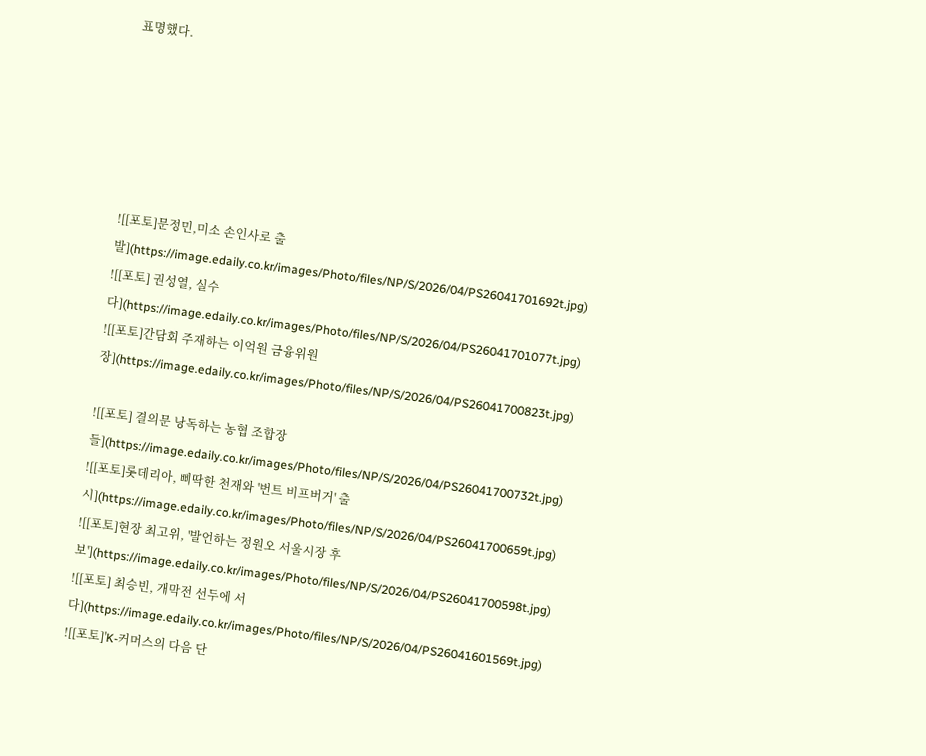표명했다.






![[포토]문정민,미소 손인사로 출발](https://image.edaily.co.kr/images/Photo/files/NP/S/2026/04/PS26041701692t.jpg)
![[포토] 권성열, 실수다](https://image.edaily.co.kr/images/Photo/files/NP/S/2026/04/PS26041701077t.jpg)
![[포토]간담회 주재하는 이억원 금융위원장](https://image.edaily.co.kr/images/Photo/files/NP/S/2026/04/PS26041700823t.jpg)

![[포토] 결의문 낭독하는 농협 조합장들](https://image.edaily.co.kr/images/Photo/files/NP/S/2026/04/PS26041700732t.jpg)
![[포토]롯데리아, 삐딱한 천재와 '번트 비프버거' 출시](https://image.edaily.co.kr/images/Photo/files/NP/S/2026/04/PS26041700659t.jpg)
![[포토]현장 최고위, '발언하는 정원오 서울시장 후보'](https://image.edaily.co.kr/images/Photo/files/NP/S/2026/04/PS26041700598t.jpg)
![[포토] 최승빈, 개막전 선두에 서다](https://image.edaily.co.kr/images/Photo/files/NP/S/2026/04/PS26041601569t.jpg)
![[포토]'K-커머스의 다음 단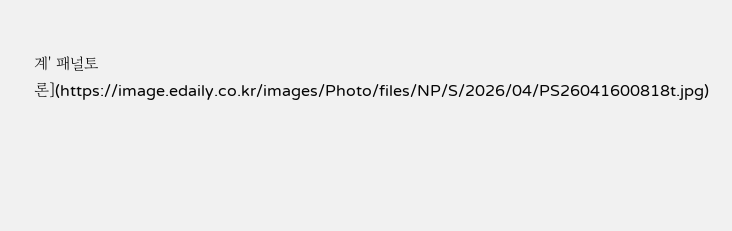계' 패널토론](https://image.edaily.co.kr/images/Photo/files/NP/S/2026/04/PS26041600818t.jpg)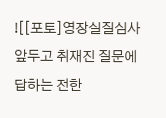![[포토]영장실질심사 앞두고 취재진 질문에 답하는 전한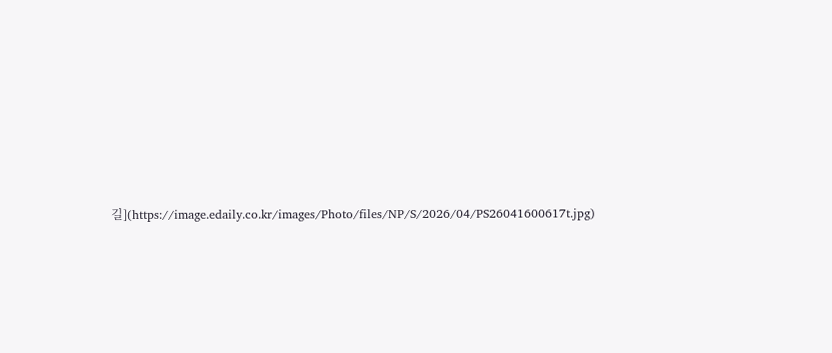길](https://image.edaily.co.kr/images/Photo/files/NP/S/2026/04/PS26041600617t.jpg)